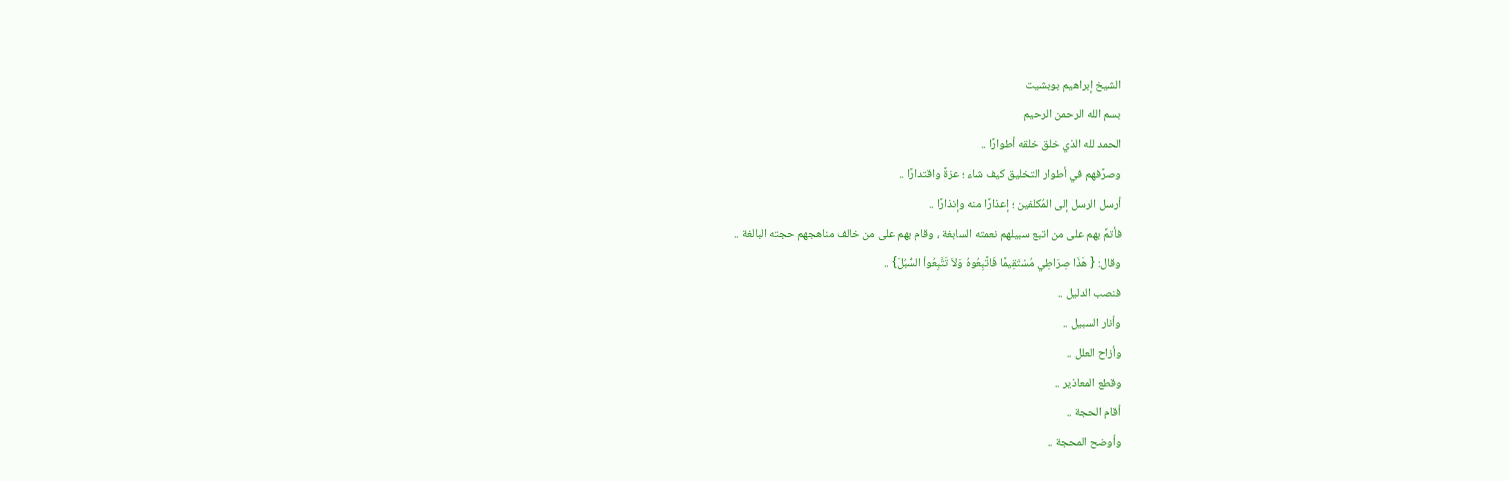الشيخ إبراهيم بوبشيت
بسم الله الرحمن الرحيم
الحمد لله الذي خلق خلقه أطوارًا ..
وصرَّفهم في أطوار التخليق كيف شاء ؛ عزةً واقتدارًا ..
أرسل الرسل إلى المُكلفين ؛ إعذارًا منه وإنذارًا ..
فأتمَّ بهم على من اتبع سبيلهم نعمته السابغة ، وقام بهم على من خالف مناهجهم حجته البالغة ..
وقال: { هَذَا صِرَاطِي مُسْتَقِيمًا فَاتَّبِعُوهُ وَلاَ تَتَّبِعُواْ السُّبُلَ} ..
فنصب الدليل ..
وأنار السبيل ..
وأزاح العلل ..
وقطع المعاذير ..
أقام الحجة ..
وأوضح المحجة ..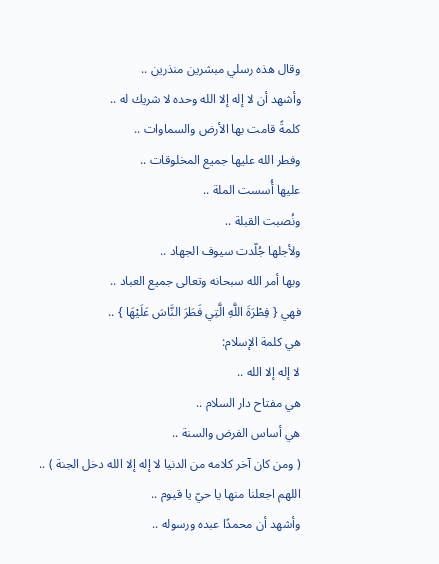وقال هذه رسلي مبشرين منذرين ..
وأشهد أن لا إله إلا الله وحده لا شريك له ..
كلمةً قامت بها الأرض والسماوات ..
وفطر الله عليها جميع المخلوقات ..
عليها أُسست الملة ..
ونُصبت القبلة ..
ولأجلها جُلّدت سيوف الجهاد ..
وبها أمر الله سبحانه وتعالى جميع العباد ..
فهي { فِطْرَةَ اللَّهِ الَّتِي فَطَرَ النَّاسَ عَلَيْهَا } ..
هي كلمة الإسلام:
لا إله إلا الله ..
هي مفتاح دار السلام ..
هي أساس الفرض والسنة ..
( ومن كان آخر كلامه من الدنيا لا إله إلا الله دخل الجنة ) ..
اللهم اجعلنا منها يا حيّ يا قيوم ..
وأشهد أن محمدًا عبده ورسوله ..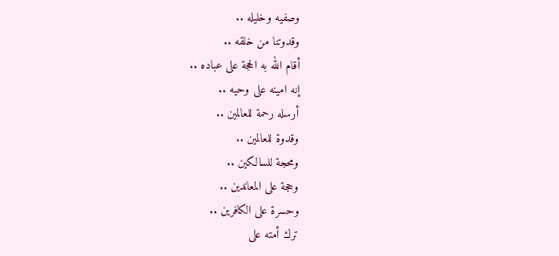وصفيه وخليله ..
وقدوتنا من خلقه ..
أقام الله به الحجة على عباده ..
إنه امينه على وحيه ..
أرسله رحمة للعالمين ..
وقدوة للعالمين ..
ومحجة للسالكين ..
وحجة على المعاندين ..
وحسرة على الكافرين ..
ترك أمته على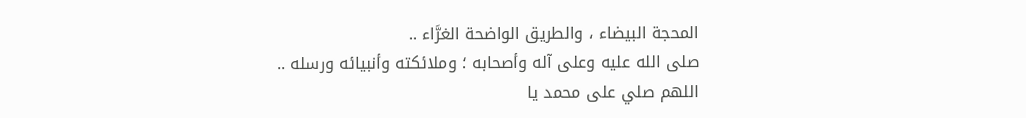المحجة البيضاء ، والطريق الواضحة الغرَّاء ..
صلى الله عليه وعلى آله وأصحابه ؛ وملائكته وأنبيائه ورسله ..
اللهم صلي على محمد يا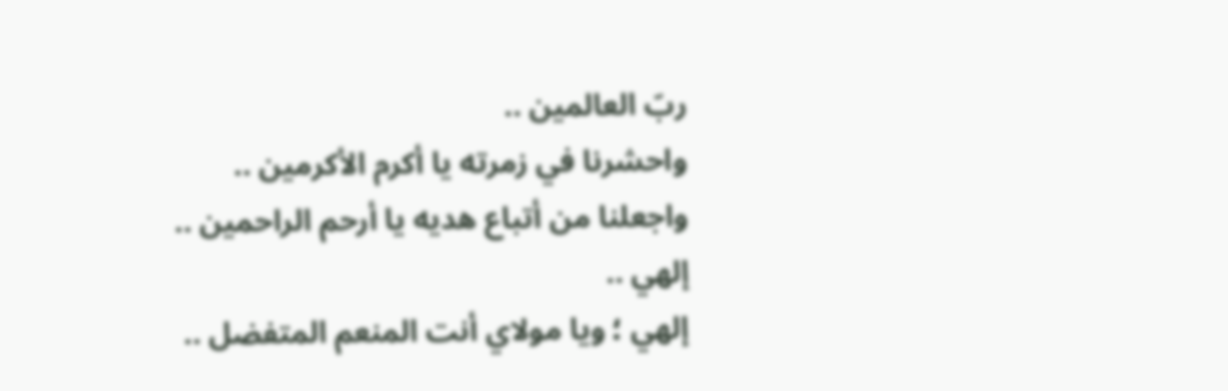ربّ العالمين ..
واحشرنا في زمرته يا أكرم الأكرمين ..
واجعلنا من أتباع هديه يا أرحم الراحمين ..
إلهي ..
إلهي ؛ ويا مولاي أنت المنعم المتفضل ..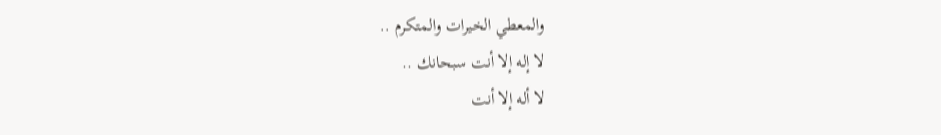والمعطي الخيرات والمتكرم ..
لا إله إلا أنت سبحانك ..
لا أله إلا أنت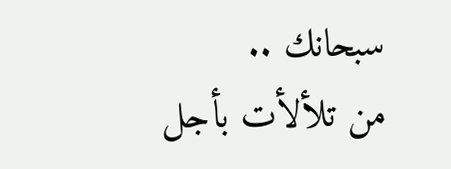سبحانك ..
من تلألأت بأجل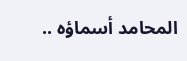المحامد أسماؤه ..